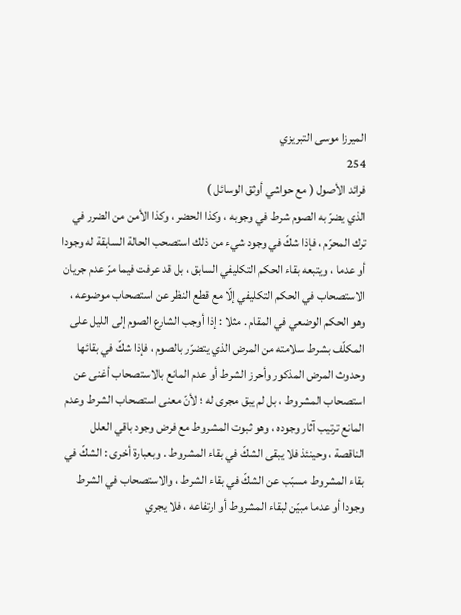الميرزا موسى التبريزي
254
فرائد الأصول ( مع حواشي أوثق الوسائل )
الذي يضرّ به الصوم شرط في وجوبه ، وكذا الحضر ، وكذا الأمن من الضرر في ترك المحرّم ، فإذا شكّ في وجود شيء من ذلك استصحب الحالة السابقة له وجودا أو عدما ، ويتبعه بقاء الحكم التكليفي السابق ، بل قد عرفت فيما مرّ عدم جريان الاستصحاب في الحكم التكليفي إلّا مع قطع النظر عن استصحاب موضوعه ، وهو الحكم الوضعي في المقام . مثلا : إذا أوجب الشارع الصوم إلى الليل على المكلّف بشرط سلامته من المرض الذي يتضرّر بالصوم ، فإذا شكّ في بقائها وحدوث المرض المذكور وأحرز الشرط أو عدم المانع بالاستصحاب أغنى عن استصحاب المشروط ، بل لم يبق مجرى له ؛ لأنّ معنى استصحاب الشرط وعدم المانع ترتيب آثار وجوده ، وهو ثبوت المشروط مع فرض وجود باقي العلل الناقصة ، وحينئذ فلا يبقى الشكّ في بقاء المشروط . وبعبارة أخرى : الشكّ في بقاء المشروط مسبّب عن الشكّ في بقاء الشرط ، والاستصحاب في الشرط وجودا أو عدما مبيّن لبقاء المشروط أو ارتفاعه ، فلا يجري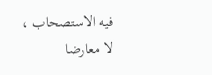فيه الاستصحاب ، لا معارضا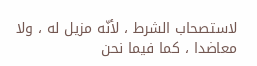لاستصحاب الشرط ، لأنّه مزيل له ، ولا معاضدا ، كما فيما نحن